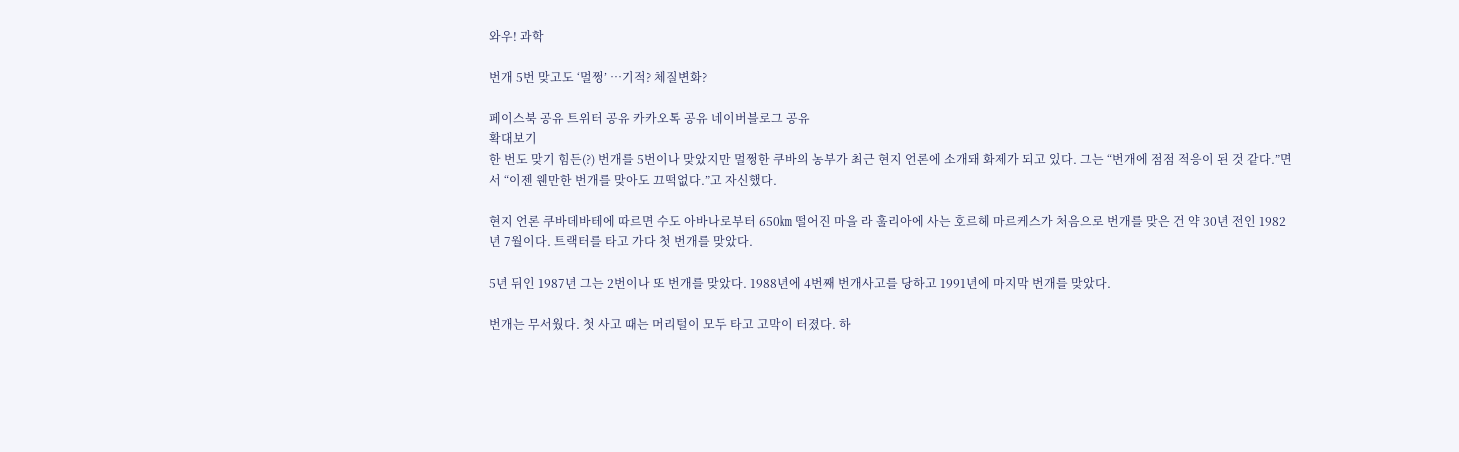와우! 과학

번개 5번 맞고도 ‘멀쩡’ …기적? 체질변화?

페이스북 공유 트위터 공유 카카오톡 공유 네이버블로그 공유
확대보기
한 번도 맞기 힘든(?) 번개를 5번이나 맞았지만 멀쩡한 쿠바의 농부가 최근 현지 언론에 소개돼 화제가 되고 있다. 그는 “번개에 점점 적응이 된 것 같다.”면서 “이젠 웬만한 번개를 맞아도 끄떡없다.”고 자신했다.

현지 언론 쿠바데바테에 따르면 수도 아바나로부터 650㎞ 떨어진 마을 라 훌리아에 사는 호르헤 마르케스가 처음으로 번개를 맞은 건 약 30년 전인 1982년 7월이다. 트랙터를 타고 가다 첫 번개를 맞았다.

5년 뒤인 1987년 그는 2번이나 또 번개를 맞았다. 1988년에 4번째 번개사고를 당하고 1991년에 마지막 번개를 맞았다.

번개는 무서웠다. 첫 사고 때는 머리털이 모두 타고 고막이 터졌다. 하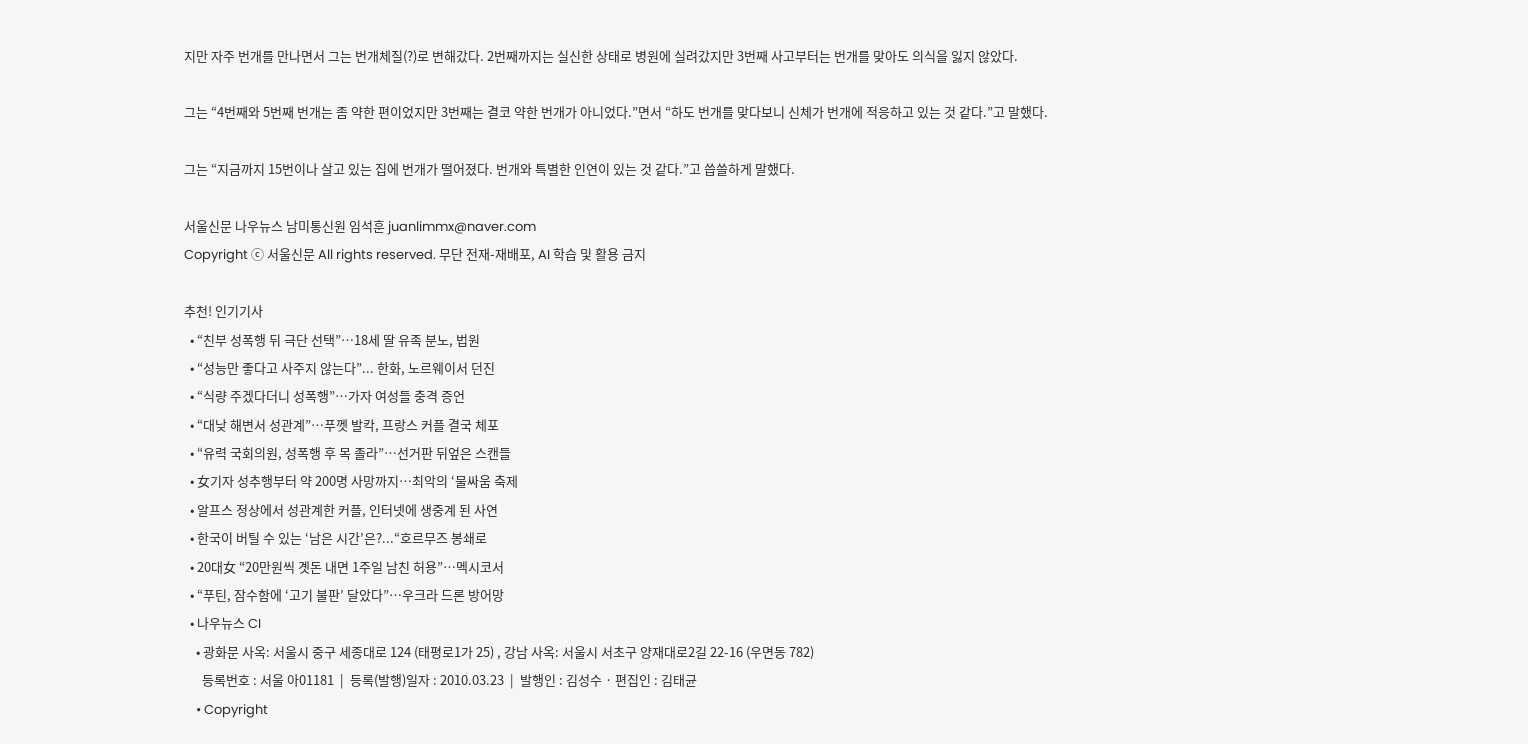지만 자주 번개를 만나면서 그는 번개체질(?)로 변해갔다. 2번째까지는 실신한 상태로 병원에 실려갔지만 3번째 사고부터는 번개를 맞아도 의식을 잃지 않았다.

그는 “4번째와 5번째 번개는 좀 약한 편이었지만 3번째는 결코 약한 번개가 아니었다.”면서 “하도 번개를 맞다보니 신체가 번개에 적응하고 있는 것 같다.”고 말했다.

그는 “지금까지 15번이나 살고 있는 집에 번개가 떨어졌다. 번개와 특별한 인연이 있는 것 같다.”고 씁쓸하게 말했다.

서울신문 나우뉴스 남미통신원 임석훈 juanlimmx@naver.com
Copyright ⓒ 서울신문 All rights reserved. 무단 전재-재배포, AI 학습 및 활용 금지

추천! 인기기사
  • “친부 성폭행 뒤 극단 선택”…18세 딸 유족 분노, 법원
  • “성능만 좋다고 사주지 않는다”... 한화, 노르웨이서 던진
  • “식량 주겠다더니 성폭행”…가자 여성들 충격 증언
  • “대낮 해변서 성관계”…푸껫 발칵, 프랑스 커플 결국 체포
  • “유력 국회의원, 성폭행 후 목 졸라”…선거판 뒤엎은 스캔들
  • 女기자 성추행부터 약 200명 사망까지…최악의 ‘물싸움 축제
  • 알프스 정상에서 성관계한 커플, 인터넷에 생중계 된 사연
  • 한국이 버틸 수 있는 ‘남은 시간’은?...“호르무즈 봉쇄로
  • 20대女 “20만원씩 곗돈 내면 1주일 남친 허용”…멕시코서
  • “푸틴, 잠수함에 ‘고기 불판’ 달았다”…우크라 드론 방어망
  • 나우뉴스 CI
    • 광화문 사옥: 서울시 중구 세종대로 124 (태평로1가 25) , 강남 사옥: 서울시 서초구 양재대로2길 22-16 (우면동 782)
      등록번호 : 서울 아01181  |  등록(발행)일자 : 2010.03.23  |  발행인 : 김성수 · 편집인 : 김태균
    • Copyright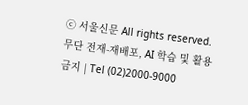ⓒ 서울신문 All rights reserved. 무단 전재-재배포, AI 학습 및 활용 금지 | Tel (02)2000-9000